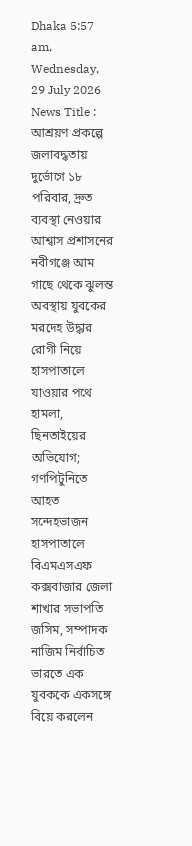Dhaka 5:57 am, Wednesday, 29 July 2026
News Title :
আশ্রয়ণ প্রকল্পে জলাবদ্ধতায় দুর্ভোগে ১৮ পরিবার, দ্রুত ব্যবস্থা নেওয়ার আশ্বাস প্রশাসনের নবীগঞ্জে আম গাছে থেকে ঝুলন্ত অবস্থায় যুবকের মরদেহ উদ্ধার  রোগী নিয়ে হাসপাতালে যাওয়ার পথে হামলা, ছিনতাইয়ের অভিযোগ; গণপিটুনিতে আহত সন্দেহভাজন হাসপাতালে বিএমএসএফ কক্সবাজার জেলা শাখার সভাপতি জসিম, সম্পাদক নাজিম নির্বাচিত ভারতে এক যুবককে একসঙ্গে বিয়ে করলেন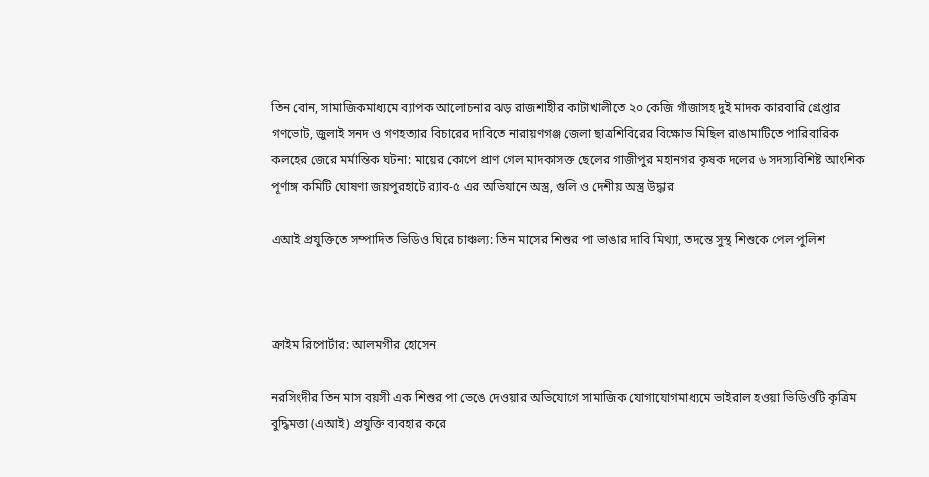তিন বোন, সামাজিকমাধ্যমে ব্যাপক আলোচনার ঝড় রাজশাহীর কাটাখালীতে ২০ কেজি গাঁজাসহ দুই মাদক কারবারি গ্রেপ্তার গণভোট, জুলাই সনদ ও গণহত্যার বিচারের দাবিতে নারায়ণগঞ্জ জেলা ছাত্রশিবিরের বিক্ষোভ মিছিল রাঙামাটিতে পারিবারিক কলহের জেরে মর্মান্তিক ঘটনা: মায়ের কোপে প্রাণ গেল মাদকাসক্ত ছেলের গাজীপুর মহানগর কৃষক দলের ৬ সদস্যবিশিষ্ট আংশিক পূর্ণাঙ্গ কমিটি ঘোষণা জয়পুরহাটে র‍্যাব-৫ এর অভিযানে অস্ত্র, গুলি ও দেশীয় অস্ত্র উদ্ধার

এআই প্রযুক্তিতে সম্পাদিত ভিডিও ঘিরে চাঞ্চল্য: তিন মাসের শিশুর পা ভাঙার দাবি মিথ্যা, তদন্তে সুস্থ শিশুকে পেল পুলিশ



ক্রাইম রিপোর্টার: আলমগীর হোসেন

নরসিংদীর তিন মাস বয়সী এক শিশুর পা ভেঙে দেওয়ার অভিযোগে সামাজিক যোগাযোগমাধ্যমে ভাইরাল হওয়া ভিডিওটি কৃত্রিম বুদ্ধিমত্তা (এআই) প্রযুক্তি ব্যবহার করে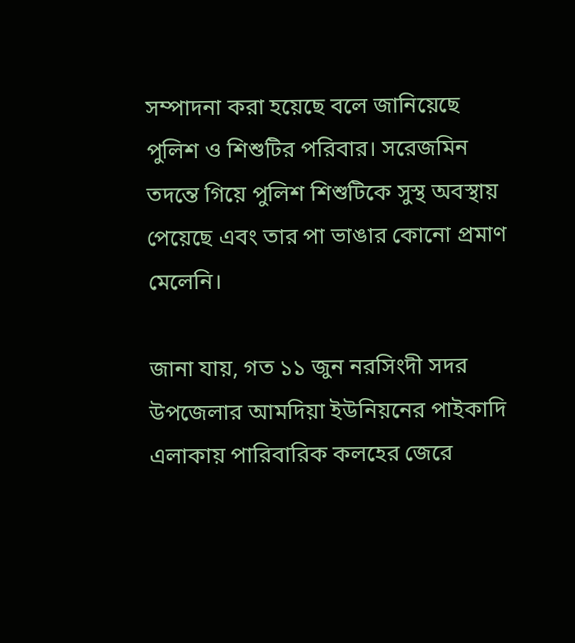সম্পাদনা করা হয়েছে বলে জানিয়েছে পুলিশ ও শিশুটির পরিবার। সরেজমিন তদন্তে গিয়ে পুলিশ শিশুটিকে সুস্থ অবস্থায় পেয়েছে এবং তার পা ভাঙার কোনো প্রমাণ মেলেনি।

জানা যায়, গত ১১ জুন নরসিংদী সদর উপজেলার আমদিয়া ইউনিয়নের পাইকাদি এলাকায় পারিবারিক কলহের জেরে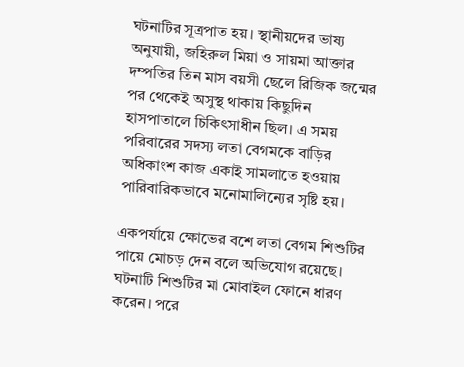ঘটনাটির সূত্রপাত হয়। স্থানীয়দের ভাষ্য অনুযায়ী, জহিরুল মিয়া ও সায়মা আক্তার দম্পতির তিন মাস বয়সী ছেলে রিজিক জন্মের পর থেকেই অসুস্থ থাকায় কিছুদিন হাসপাতালে চিকিৎসাধীন ছিল। এ সময় পরিবারের সদস্য লতা বেগমকে বাড়ির অধিকাংশ কাজ একাই সামলাতে হওয়ায় পারিবারিকভাবে মনোমালিন্যের সৃষ্টি হয়।

একপর্যায়ে ক্ষোভের বশে লতা বেগম শিশুটির পায়ে মোচড় দেন বলে অভিযোগ রয়েছে। ঘটনাটি শিশুটির মা মোবাইল ফোনে ধারণ করেন। পরে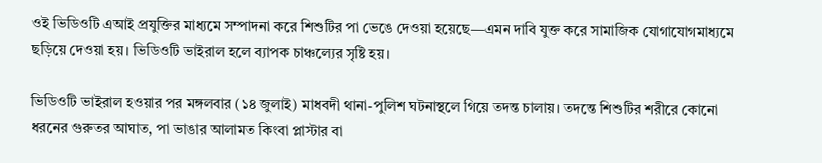ওই ভিডিওটি এআই প্রযুক্তির মাধ্যমে সম্পাদনা করে শিশুটির পা ভেঙে দেওয়া হয়েছে—এমন দাবি যুক্ত করে সামাজিক যোগাযোগমাধ্যমে ছড়িয়ে দেওয়া হয়। ভিডিওটি ভাইরাল হলে ব্যাপক চাঞ্চল্যের সৃষ্টি হয়।

ভিডিওটি ভাইরাল হওয়ার পর মঙ্গলবার (১৪ জুলাই) মাধবদী থানা-পুলিশ ঘটনাস্থলে গিয়ে তদন্ত চালায়। তদন্তে শিশুটির শরীরে কোনো ধরনের গুরুতর আঘাত, পা ভাঙার আলামত কিংবা প্লাস্টার বা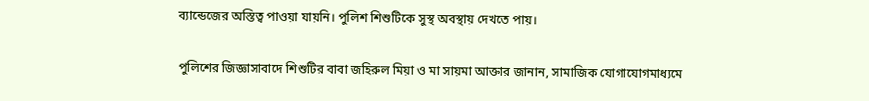ব্যান্ডেজের অস্তিত্ব পাওয়া যায়নি। পুলিশ শিশুটিকে সুস্থ অবস্থায় দেখতে পায়।

পুলিশের জিজ্ঞাসাবাদে শিশুটির বাবা জহিরুল মিয়া ও মা সায়মা আক্তার জানান, সামাজিক যোগাযোগমাধ্যমে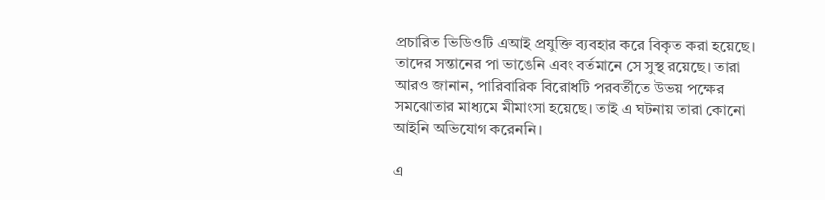প্রচারিত ভিডিওটি এআই প্রযুক্তি ব্যবহার করে বিকৃত করা হয়েছে। তাদের সন্তানের পা ভাঙেনি এবং বর্তমানে সে সুস্থ রয়েছে। তারা আরও জানান, পারিবারিক বিরোধটি পরবর্তীতে উভয় পক্ষের সমঝোতার মাধ্যমে মীমাংসা হয়েছে। তাই এ ঘটনায় তারা কোনো আইনি অভিযোগ করেননি।

এ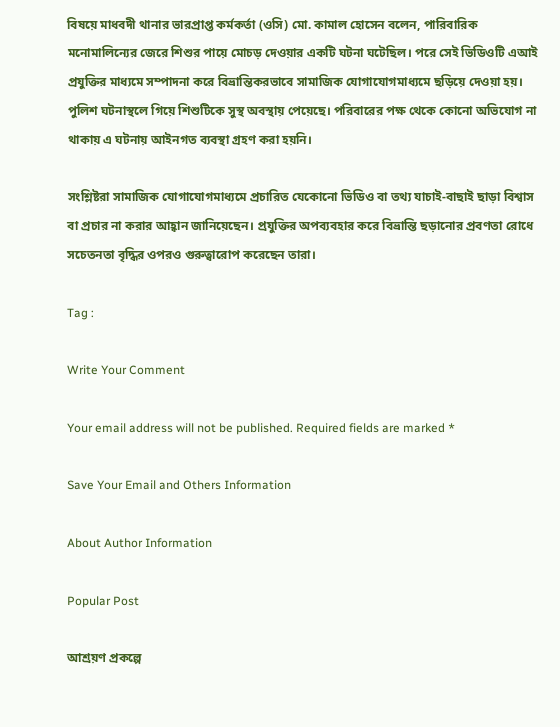বিষয়ে মাধবদী থানার ভারপ্রাপ্ত কর্মকর্তা (ওসি) মো. কামাল হোসেন বলেন, পারিবারিক মনোমালিন্যের জেরে শিশুর পায়ে মোচড় দেওয়ার একটি ঘটনা ঘটেছিল। পরে সেই ভিডিওটি এআই প্রযুক্তির মাধ্যমে সম্পাদনা করে বিভ্রান্তিকরভাবে সামাজিক যোগাযোগমাধ্যমে ছড়িয়ে দেওয়া হয়। পুলিশ ঘটনাস্থলে গিয়ে শিশুটিকে সুস্থ অবস্থায় পেয়েছে। পরিবারের পক্ষ থেকে কোনো অভিযোগ না থাকায় এ ঘটনায় আইনগত ব্যবস্থা গ্রহণ করা হয়নি।

সংশ্লিষ্টরা সামাজিক যোগাযোগমাধ্যমে প্রচারিত যেকোনো ভিডিও বা তথ্য যাচাই-বাছাই ছাড়া বিশ্বাস বা প্রচার না করার আহ্বান জানিয়েছেন। প্রযুক্তির অপব্যবহার করে বিভ্রান্তি ছড়ানোর প্রবণতা রোধে সচেতনতা বৃদ্ধির ওপরও গুরুত্বারোপ করেছেন তারা।

Tag :

Write Your Comment

Your email address will not be published. Required fields are marked *

Save Your Email and Others Information

About Author Information

Popular Post

আশ্রয়ণ প্রকল্পে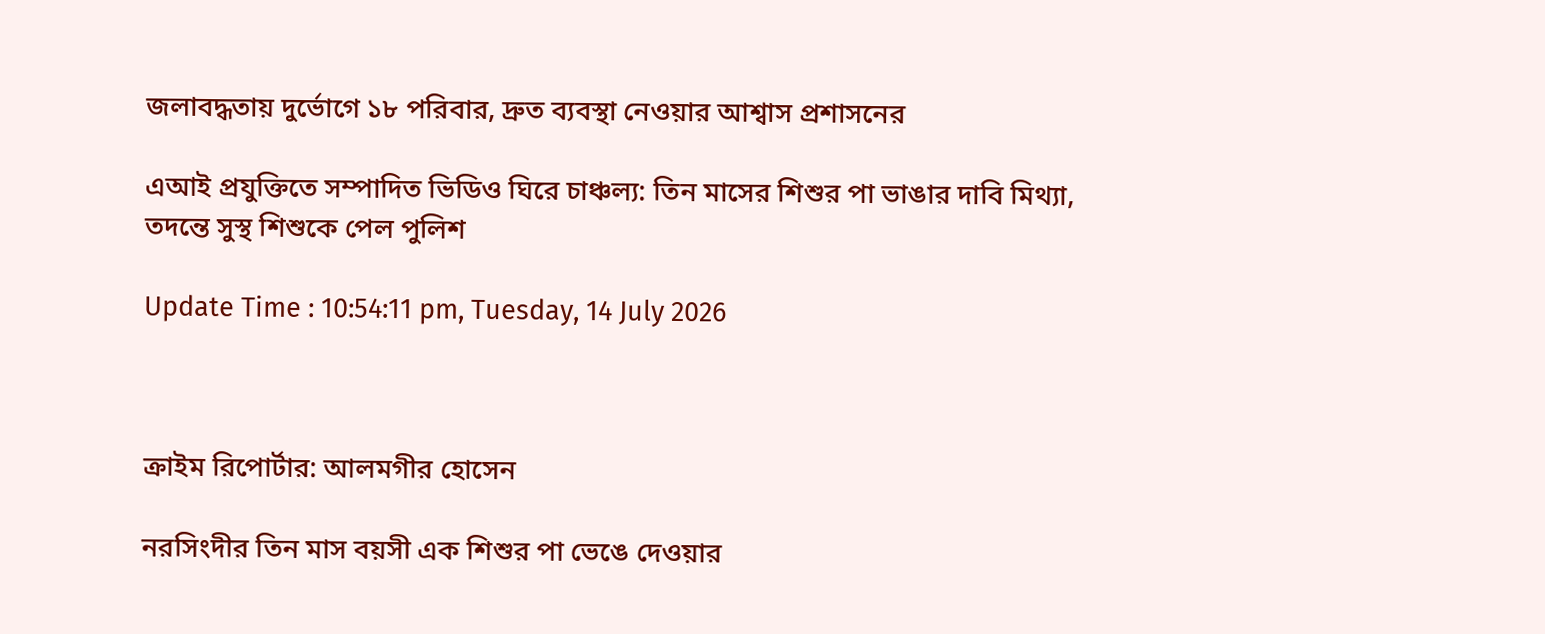জলাবদ্ধতায় দুর্ভোগে ১৮ পরিবার, দ্রুত ব্যবস্থা নেওয়ার আশ্বাস প্রশাসনের

এআই প্রযুক্তিতে সম্পাদিত ভিডিও ঘিরে চাঞ্চল্য: তিন মাসের শিশুর পা ভাঙার দাবি মিথ্যা, তদন্তে সুস্থ শিশুকে পেল পুলিশ

Update Time : 10:54:11 pm, Tuesday, 14 July 2026



ক্রাইম রিপোর্টার: আলমগীর হোসেন

নরসিংদীর তিন মাস বয়সী এক শিশুর পা ভেঙে দেওয়ার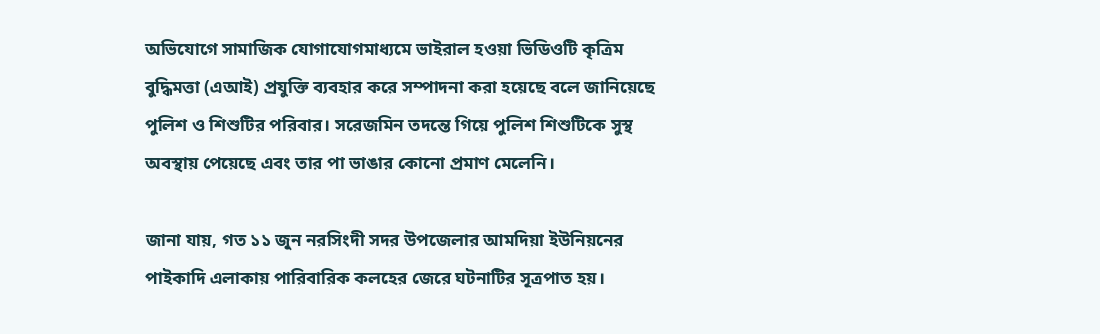অভিযোগে সামাজিক যোগাযোগমাধ্যমে ভাইরাল হওয়া ভিডিওটি কৃত্রিম বুদ্ধিমত্তা (এআই) প্রযুক্তি ব্যবহার করে সম্পাদনা করা হয়েছে বলে জানিয়েছে পুলিশ ও শিশুটির পরিবার। সরেজমিন তদন্তে গিয়ে পুলিশ শিশুটিকে সুস্থ অবস্থায় পেয়েছে এবং তার পা ভাঙার কোনো প্রমাণ মেলেনি।

জানা যায়, গত ১১ জুন নরসিংদী সদর উপজেলার আমদিয়া ইউনিয়নের পাইকাদি এলাকায় পারিবারিক কলহের জেরে ঘটনাটির সূত্রপাত হয়।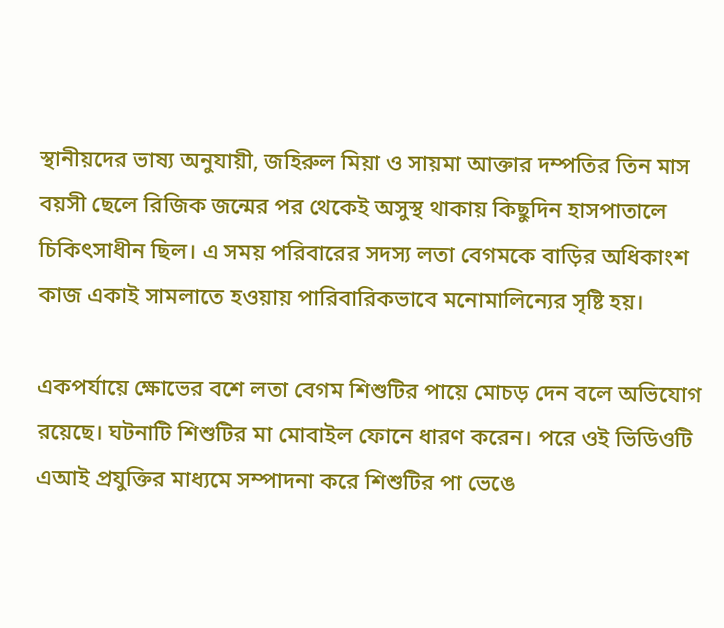স্থানীয়দের ভাষ্য অনুযায়ী, জহিরুল মিয়া ও সায়মা আক্তার দম্পতির তিন মাস বয়সী ছেলে রিজিক জন্মের পর থেকেই অসুস্থ থাকায় কিছুদিন হাসপাতালে চিকিৎসাধীন ছিল। এ সময় পরিবারের সদস্য লতা বেগমকে বাড়ির অধিকাংশ কাজ একাই সামলাতে হওয়ায় পারিবারিকভাবে মনোমালিন্যের সৃষ্টি হয়।

একপর্যায়ে ক্ষোভের বশে লতা বেগম শিশুটির পায়ে মোচড় দেন বলে অভিযোগ রয়েছে। ঘটনাটি শিশুটির মা মোবাইল ফোনে ধারণ করেন। পরে ওই ভিডিওটি এআই প্রযুক্তির মাধ্যমে সম্পাদনা করে শিশুটির পা ভেঙে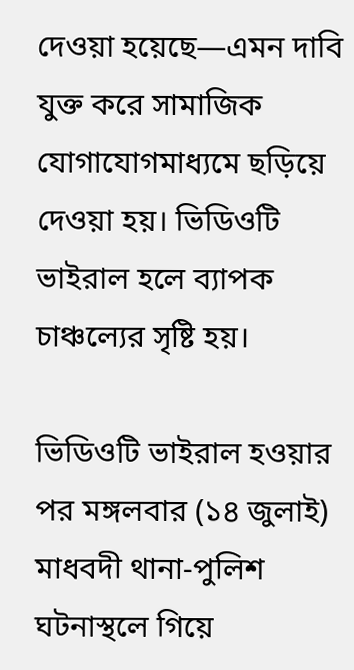দেওয়া হয়েছে—এমন দাবি যুক্ত করে সামাজিক যোগাযোগমাধ্যমে ছড়িয়ে দেওয়া হয়। ভিডিওটি ভাইরাল হলে ব্যাপক চাঞ্চল্যের সৃষ্টি হয়।

ভিডিওটি ভাইরাল হওয়ার পর মঙ্গলবার (১৪ জুলাই) মাধবদী থানা-পুলিশ ঘটনাস্থলে গিয়ে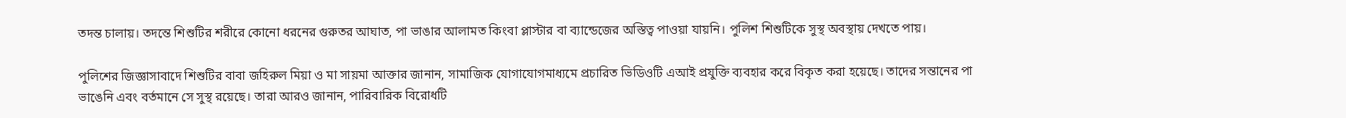তদন্ত চালায়। তদন্তে শিশুটির শরীরে কোনো ধরনের গুরুতর আঘাত, পা ভাঙার আলামত কিংবা প্লাস্টার বা ব্যান্ডেজের অস্তিত্ব পাওয়া যায়নি। পুলিশ শিশুটিকে সুস্থ অবস্থায় দেখতে পায়।

পুলিশের জিজ্ঞাসাবাদে শিশুটির বাবা জহিরুল মিয়া ও মা সায়মা আক্তার জানান, সামাজিক যোগাযোগমাধ্যমে প্রচারিত ভিডিওটি এআই প্রযুক্তি ব্যবহার করে বিকৃত করা হয়েছে। তাদের সন্তানের পা ভাঙেনি এবং বর্তমানে সে সুস্থ রয়েছে। তারা আরও জানান, পারিবারিক বিরোধটি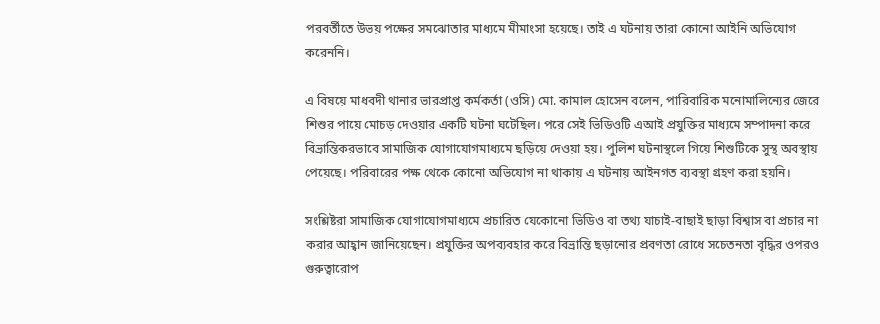পরবর্তীতে উভয় পক্ষের সমঝোতার মাধ্যমে মীমাংসা হয়েছে। তাই এ ঘটনায় তারা কোনো আইনি অভিযোগ করেননি।

এ বিষয়ে মাধবদী থানার ভারপ্রাপ্ত কর্মকর্তা (ওসি) মো. কামাল হোসেন বলেন, পারিবারিক মনোমালিন্যের জেরে শিশুর পায়ে মোচড় দেওয়ার একটি ঘটনা ঘটেছিল। পরে সেই ভিডিওটি এআই প্রযুক্তির মাধ্যমে সম্পাদনা করে বিভ্রান্তিকরভাবে সামাজিক যোগাযোগমাধ্যমে ছড়িয়ে দেওয়া হয়। পুলিশ ঘটনাস্থলে গিয়ে শিশুটিকে সুস্থ অবস্থায় পেয়েছে। পরিবারের পক্ষ থেকে কোনো অভিযোগ না থাকায় এ ঘটনায় আইনগত ব্যবস্থা গ্রহণ করা হয়নি।

সংশ্লিষ্টরা সামাজিক যোগাযোগমাধ্যমে প্রচারিত যেকোনো ভিডিও বা তথ্য যাচাই-বাছাই ছাড়া বিশ্বাস বা প্রচার না করার আহ্বান জানিয়েছেন। প্রযুক্তির অপব্যবহার করে বিভ্রান্তি ছড়ানোর প্রবণতা রোধে সচেতনতা বৃদ্ধির ওপরও গুরুত্বারোপ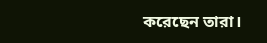করেছেন তারা।